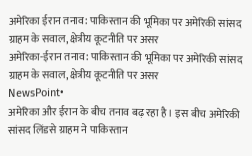अमेरिका ईरान तनाव: पाकिस्तान की भूमिका पर अमेरिकी सांसद ग्राहम के सवाल, क्षेत्रीय कूटनीति पर असर
अमेरिका-ईरान तनाव: पाकिस्तान की भूमिका पर अमेरिकी सांसद ग्राहम के सवाल, क्षेत्रीय कूटनीति पर असर
NewsPoint•
अमेरिका और ईरान के बीच तनाव बढ़ रहा है। इस बीच अमेरिकी सांसद लिंडसे ग्राहम ने पाकिस्तान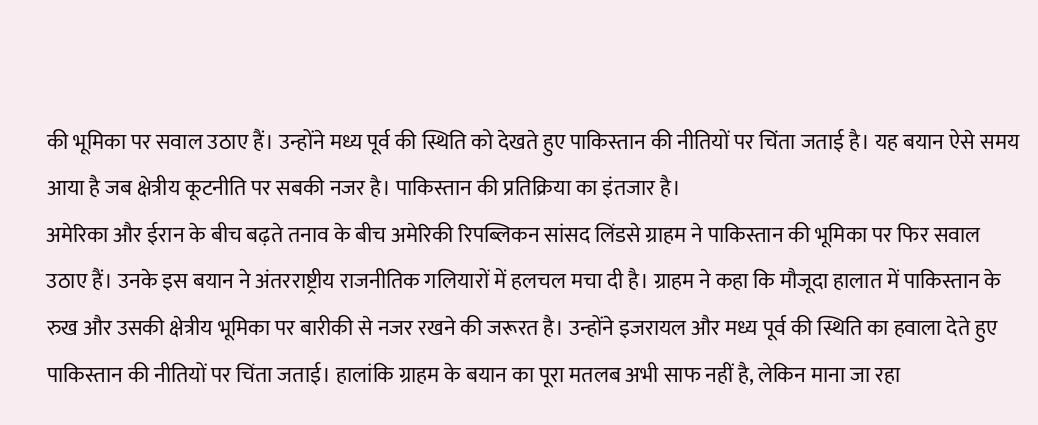की भूमिका पर सवाल उठाए हैं। उन्होंने मध्य पूर्व की स्थिति को देखते हुए पाकिस्तान की नीतियों पर चिंता जताई है। यह बयान ऐसे समय आया है जब क्षेत्रीय कूटनीति पर सबकी नजर है। पाकिस्तान की प्रतिक्रिया का इंतजार है।
अमेरिका और ईरान के बीच बढ़ते तनाव के बीच अमेरिकी रिपब्लिकन सांसद लिंडसे ग्राहम ने पाकिस्तान की भूमिका पर फिर सवाल उठाए हैं। उनके इस बयान ने अंतरराष्ट्रीय राजनीतिक गलियारों में हलचल मचा दी है। ग्राहम ने कहा कि मौजूदा हालात में पाकिस्तान के रुख और उसकी क्षेत्रीय भूमिका पर बारीकी से नजर रखने की जरूरत है। उन्होंने इजरायल और मध्य पूर्व की स्थिति का हवाला देते हुए पाकिस्तान की नीतियों पर चिंता जताई। हालांकि ग्राहम के बयान का पूरा मतलब अभी साफ नहीं है, लेकिन माना जा रहा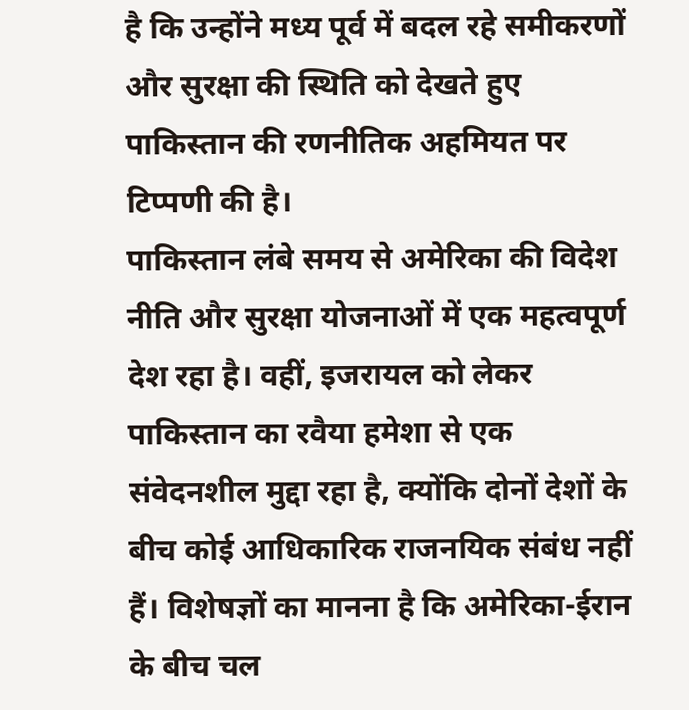है कि उन्होंने मध्य पूर्व में बदल रहे समीकरणों और सुरक्षा की स्थिति को देखते हुए पाकिस्तान की रणनीतिक अहमियत पर टिप्पणी की है।
पाकिस्तान लंबे समय से अमेरिका की विदेश नीति और सुरक्षा योजनाओं में एक महत्वपूर्ण देश रहा है। वहीं, इजरायल को लेकर पाकिस्तान का रवैया हमेशा से एक संवेदनशील मुद्दा रहा है, क्योंकि दोनों देशों के बीच कोई आधिकारिक राजनयिक संबंध नहीं हैं। विशेषज्ञों का मानना है कि अमेरिका-ईरान के बीच चल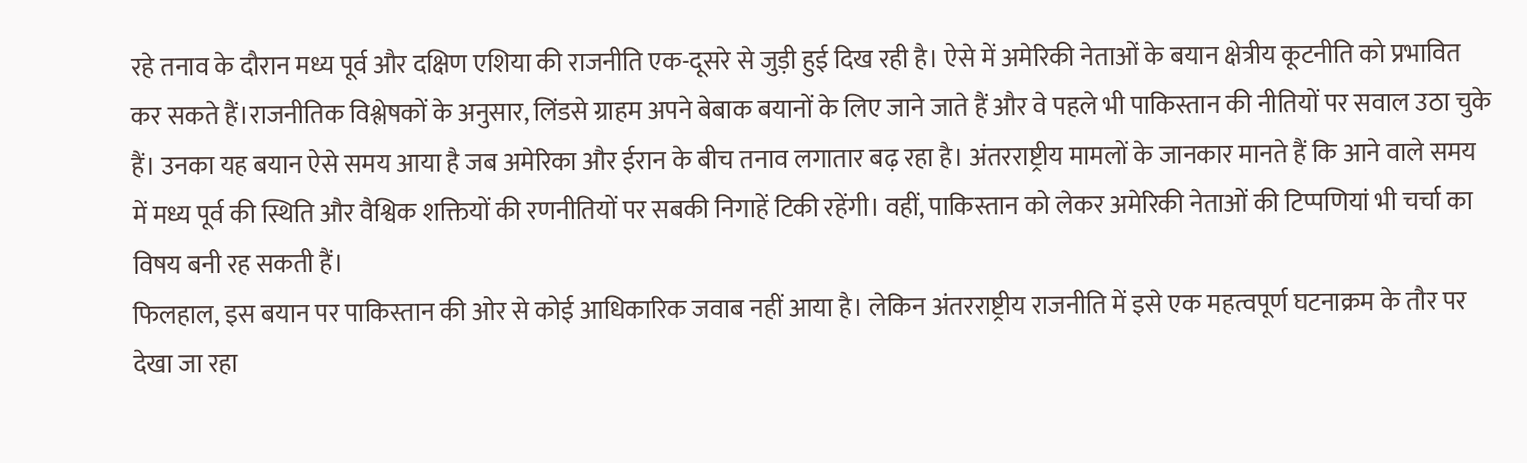रहे तनाव के दौरान मध्य पूर्व और दक्षिण एशिया की राजनीति एक-दूसरे से जुड़ी हुई दिख रही है। ऐसे में अमेरिकी नेताओं के बयान क्षेत्रीय कूटनीति को प्रभावित कर सकते हैं।राजनीतिक विश्लेषकों के अनुसार, लिंडसे ग्राहम अपने बेबाक बयानों के लिए जाने जाते हैं और वे पहले भी पाकिस्तान की नीतियों पर सवाल उठा चुके हैं। उनका यह बयान ऐसे समय आया है जब अमेरिका और ईरान के बीच तनाव लगातार बढ़ रहा है। अंतरराष्ट्रीय मामलों के जानकार मानते हैं कि आने वाले समय में मध्य पूर्व की स्थिति और वैश्विक शक्तियों की रणनीतियों पर सबकी निगाहें टिकी रहेंगी। वहीं, पाकिस्तान को लेकर अमेरिकी नेताओं की टिप्पणियां भी चर्चा का विषय बनी रह सकती हैं।
फिलहाल, इस बयान पर पाकिस्तान की ओर से कोई आधिकारिक जवाब नहीं आया है। लेकिन अंतरराष्ट्रीय राजनीति में इसे एक महत्वपूर्ण घटनाक्रम के तौर पर देखा जा रहा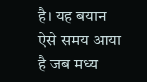है। यह बयान ऐसे समय आया है जब मध्य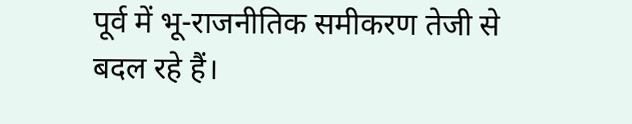पूर्व में भू-राजनीतिक समीकरण तेजी से बदल रहे हैं।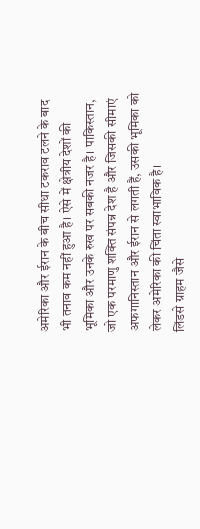अमेरिका और ईरान के बीच सीधा टकराव टलने के बाद भी तनाव कम नहीं हुआ है। ऐसे में क्षेत्रीय देशों की भूमिका और उनके रुख पर सबकी नजर है। पाकिस्तान, जो एक परमाणु शक्ति संपन्न देश है और जिसकी सीमाएं अफगानिस्तान और ईरान से लगती हैं, उसकी भूमिका को लेकर अमेरिका की चिंता स्वाभाविक है।
लिंडसे ग्राहम जैसे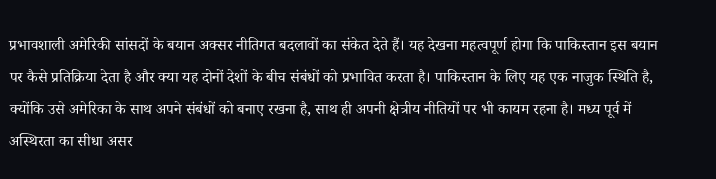प्रभावशाली अमेरिकी सांसदों के बयान अक्सर नीतिगत बदलावों का संकेत देते हैं। यह देखना महत्वपूर्ण होगा कि पाकिस्तान इस बयान पर कैसे प्रतिक्रिया देता है और क्या यह दोनों देशों के बीच संबंधों को प्रभावित करता है। पाकिस्तान के लिए यह एक नाजुक स्थिति है, क्योंकि उसे अमेरिका के साथ अपने संबंधों को बनाए रखना है, साथ ही अपनी क्षेत्रीय नीतियों पर भी कायम रहना है। मध्य पूर्व में अस्थिरता का सीधा असर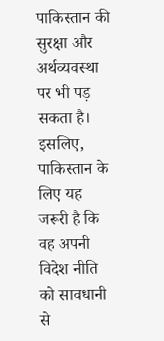पाकिस्तान की सुरक्षा और अर्थव्यवस्था पर भी पड़ सकता है। इसलिए, पाकिस्तान के लिए यह जरूरी है कि वह अपनी विदेश नीति को सावधानी से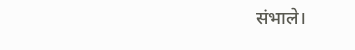संभाले।